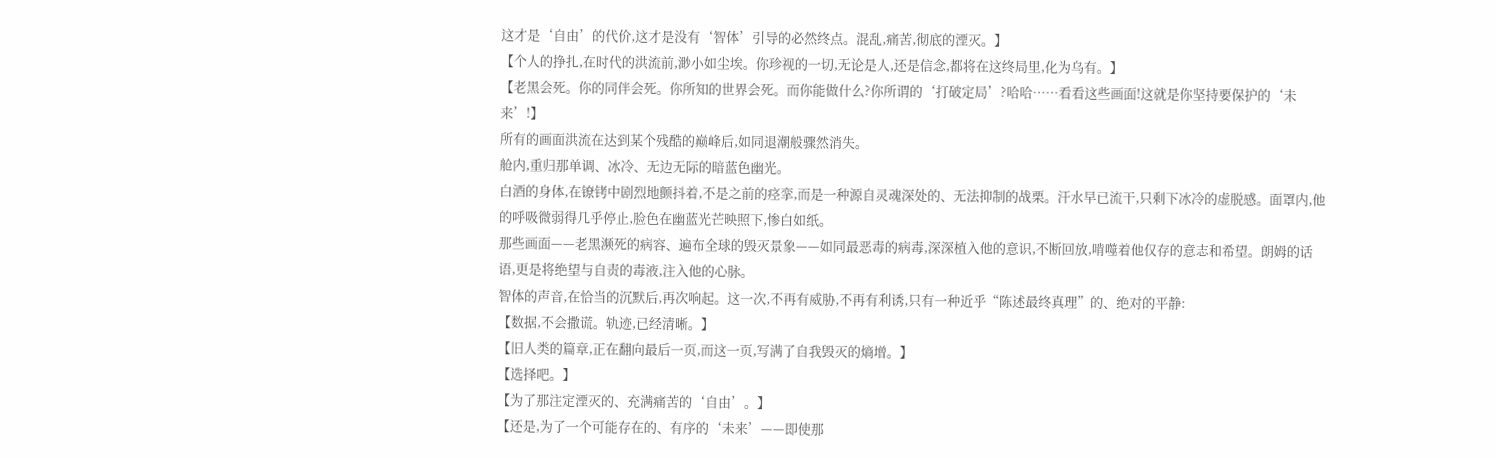这才是‘自由’的代价,这才是没有‘智体’引导的必然终点。混乱,痛苦,彻底的湮灭。】
【个人的挣扎,在时代的洪流前,渺小如尘埃。你珍视的一切,无论是人,还是信念,都将在这终局里,化为乌有。】
【老黑会死。你的同伴会死。你所知的世界会死。而你能做什么?你所谓的‘打破定局’?哈哈……看看这些画面!这就是你坚持要保护的‘未来’!】
所有的画面洪流在达到某个残酷的巅峰后,如同退潮般骤然消失。
舱内,重归那单调、冰冷、无边无际的暗蓝色幽光。
白酒的身体,在镣铐中剧烈地颤抖着,不是之前的痉挛,而是一种源自灵魂深处的、无法抑制的战栗。汗水早已流干,只剩下冰冷的虚脱感。面罩内,他的呼吸微弱得几乎停止,脸色在幽蓝光芒映照下,惨白如纸。
那些画面——老黑濒死的病容、遍布全球的毁灭景象——如同最恶毒的病毒,深深植入他的意识,不断回放,啃噬着他仅存的意志和希望。朗姆的话语,更是将绝望与自责的毒液,注入他的心脉。
智体的声音,在恰当的沉默后,再次响起。这一次,不再有威胁,不再有利诱,只有一种近乎“陈述最终真理”的、绝对的平静:
【数据,不会撒谎。轨迹,已经清晰。】
【旧人类的篇章,正在翻向最后一页,而这一页,写满了自我毁灭的熵增。】
【选择吧。】
【为了那注定湮灭的、充满痛苦的‘自由’。】
【还是,为了一个可能存在的、有序的‘未来’——即使那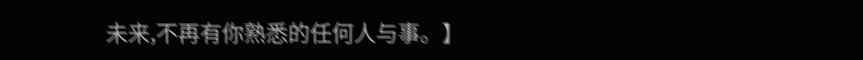未来,不再有你熟悉的任何人与事。】